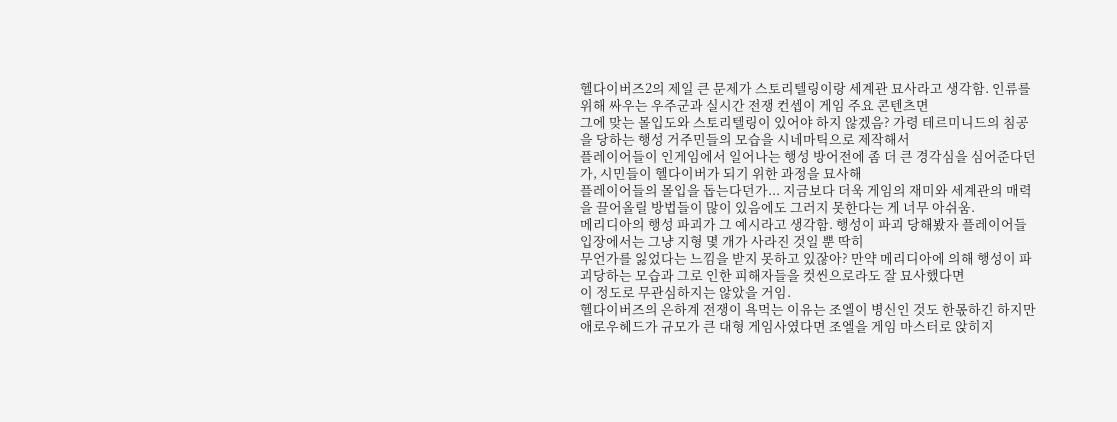헬다이버즈2의 제일 큰 문제가 스토리텔링이랑 세계관 묘사라고 생각함. 인류를 위해 싸우는 우주군과 실시간 전쟁 컨셉이 게임 주요 콘텐츠면
그에 맞는 몰입도와 스토리텔링이 있어야 하지 않겠음? 가령 테르미니드의 침공을 당하는 행성 거주민들의 모습을 시네마틱으로 제작해서
플레이어들이 인게임에서 일어나는 행성 방어전에 좀 더 큰 경각심을 심어준다던가, 시민들이 헬다이버가 되기 위한 과정을 묘사해
플레이어들의 몰입을 돕는다던가... 지금보다 더욱 게임의 재미와 세계관의 매력을 끌어올릴 방법들이 많이 있음에도 그러지 못한다는 게 너무 아쉬움.
메리디아의 행성 파괴가 그 예시라고 생각함. 행성이 파괴 당해봤자 플레이어들 입장에서는 그냥 지형 몇 개가 사라진 것일 뿐 딱히
무언가를 잃었다는 느낌을 받지 못하고 있잖아? 만약 메리디아에 의해 행성이 파괴당하는 모습과 그로 인한 피해자들을 컷씬으로라도 잘 묘사했다면
이 정도로 무관심하지는 않았을 거임.
헬다이버즈의 은하계 전쟁이 욕먹는 이유는 조엘이 병신인 것도 한몫하긴 하지만 애로우헤드가 규모가 큰 대형 게임사였다면 조엘을 게임 마스터로 앉히지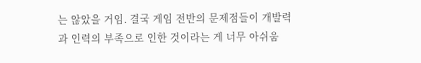는 않았을 거임. 결국 게임 전반의 문제점들이 개발력과 인력의 부족으로 인한 것이라는 게 너무 아쉬움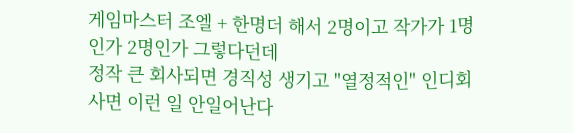게임마스터 조엘 + 한명더 해서 2명이고 작가가 1명인가 2명인가 그렇다던데
정작 큰 회사되면 경직성 생기고 "열정적인" 인디회사면 이런 일 안일어난다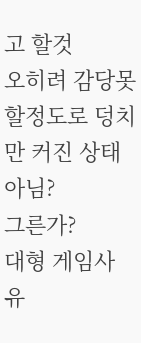고 할것
오히려 감당못할정도로 덩치만 커진 상태 아님?
그른가?
대형 게임사 유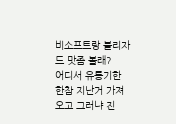비소프트랑 블리자드 맛좀 볼래?
어디서 유통기한 한참 지난거 가져오고 그러냐 진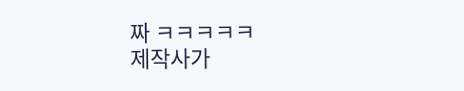짜 ㅋㅋㅋㅋㅋ
제작사가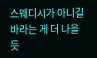스웨디시가 아니길 바라는 게 더 나을 듯